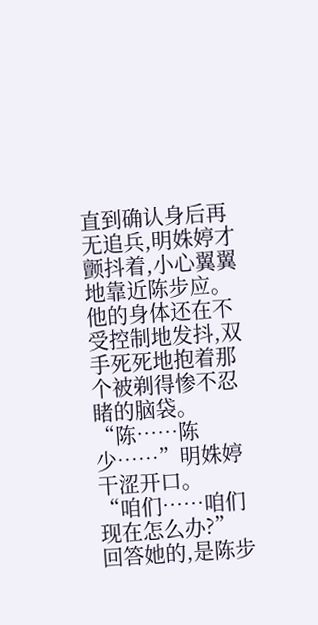直到确认身后再无追兵,明姝婷才颤抖着,小心翼翼地靠近陈步应。
他的身体还在不受控制地发抖,双手死死地抱着那个被剃得惨不忍睹的脑袋。
“陈……陈少……”明姝婷干涩开口。
“咱们……咱们现在怎么办?”
回答她的,是陈步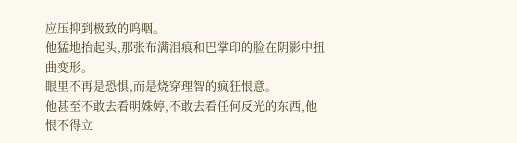应压抑到极致的呜咽。
他猛地抬起头,那张布满泪痕和巴掌印的脸在阴影中扭曲变形。
眼里不再是恐惧,而是烧穿理智的疯狂恨意。
他甚至不敢去看明姝婷,不敢去看任何反光的东西,他恨不得立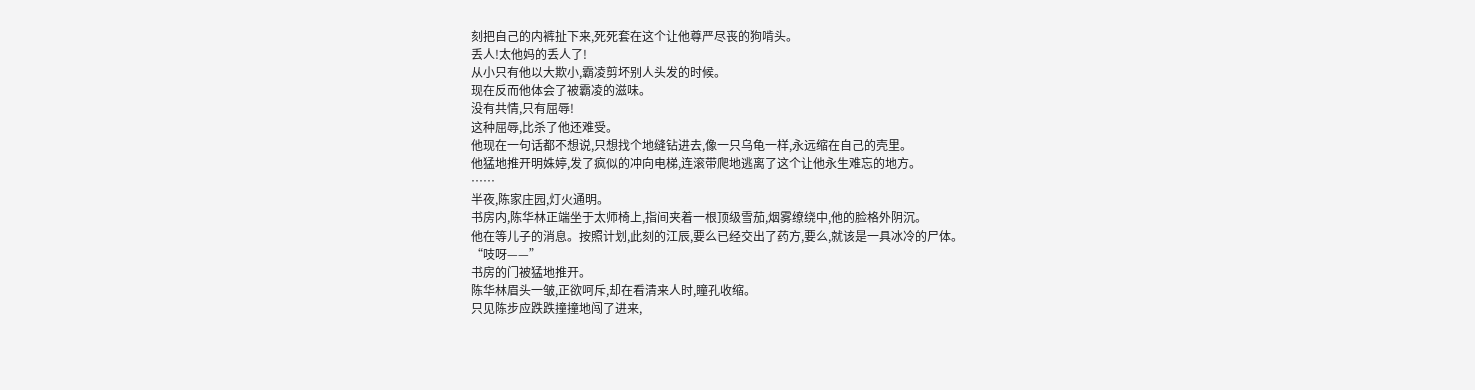刻把自己的内裤扯下来,死死套在这个让他尊严尽丧的狗啃头。
丢人!太他妈的丢人了!
从小只有他以大欺小,霸凌剪坏别人头发的时候。
现在反而他体会了被霸凌的滋味。
没有共情,只有屈辱!
这种屈辱,比杀了他还难受。
他现在一句话都不想说,只想找个地缝钻进去,像一只乌龟一样,永远缩在自己的壳里。
他猛地推开明姝婷,发了疯似的冲向电梯,连滚带爬地逃离了这个让他永生难忘的地方。
……
半夜,陈家庄园,灯火通明。
书房内,陈华林正端坐于太师椅上,指间夹着一根顶级雪茄,烟雾缭绕中,他的脸格外阴沉。
他在等儿子的消息。按照计划,此刻的江辰,要么已经交出了药方,要么,就该是一具冰冷的尸体。
“吱呀——”
书房的门被猛地推开。
陈华林眉头一皱,正欲呵斥,却在看清来人时,瞳孔收缩。
只见陈步应跌跌撞撞地闯了进来,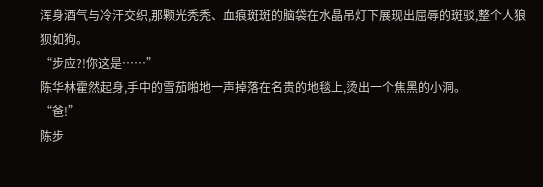浑身酒气与冷汗交织,那颗光秃秃、血痕斑斑的脑袋在水晶吊灯下展现出屈辱的斑驳,整个人狼狈如狗。
“步应?!你这是……”
陈华林霍然起身,手中的雪茄啪地一声掉落在名贵的地毯上,烫出一个焦黑的小洞。
“爸!”
陈步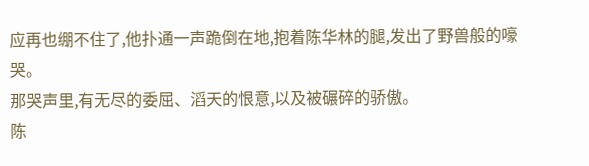应再也绷不住了,他扑通一声跪倒在地,抱着陈华林的腿,发出了野兽般的嚎哭。
那哭声里,有无尽的委屈、滔天的恨意,以及被碾碎的骄傲。
陈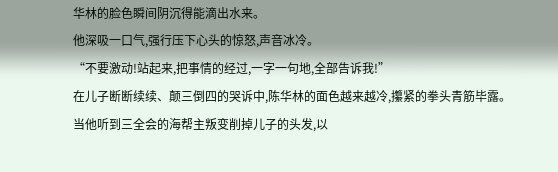华林的脸色瞬间阴沉得能滴出水来。
他深吸一口气,强行压下心头的惊怒,声音冰冷。
“不要激动!站起来,把事情的经过,一字一句地,全部告诉我!”
在儿子断断续续、颠三倒四的哭诉中,陈华林的面色越来越冷,攥紧的拳头青筋毕露。
当他听到三全会的海帮主叛变削掉儿子的头发,以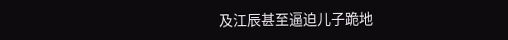及江辰甚至逼迫儿子跪地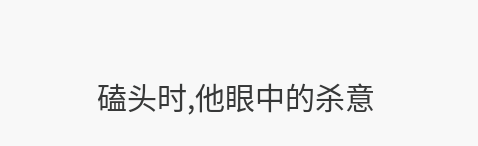磕头时,他眼中的杀意